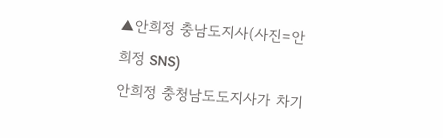▲안희정 충남도지사(사진=안희정 SNS)
안희정 충청남도도지사가 차기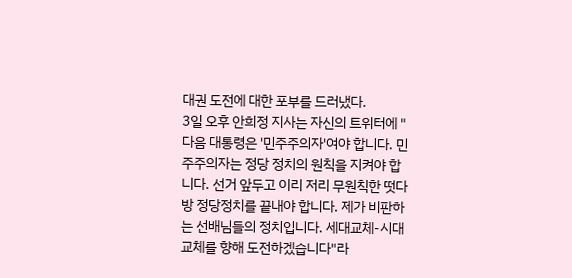대권 도전에 대한 포부를 드러냈다.
3일 오후 안희정 지사는 자신의 트위터에 "다음 대통령은 '민주주의자'여야 합니다. 민주주의자는 정당 정치의 원칙을 지켜야 합니다. 선거 앞두고 이리 저리 무원칙한 떳다방 정당정치를 끝내야 합니다. 제가 비판하는 선배님들의 정치입니다. 세대교체-시대교체를 향해 도전하겠습니다"라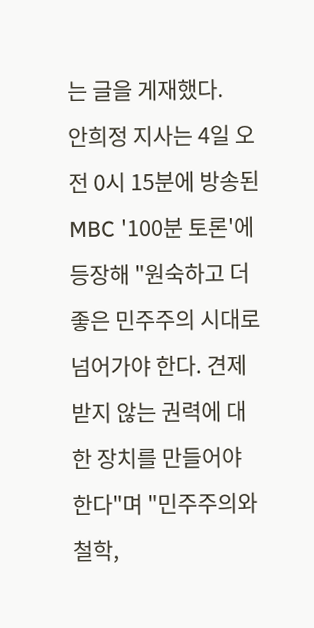는 글을 게재했다.
안희정 지사는 4일 오전 0시 15분에 방송된 MBC '100분 토론'에 등장해 "원숙하고 더 좋은 민주주의 시대로 넘어가야 한다. 견제받지 않는 권력에 대한 장치를 만들어야 한다"며 "민주주의와 철학,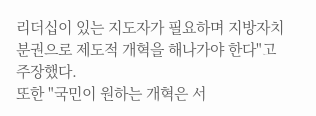리더십이 있는 지도자가 필요하며 지방자치분권으로 제도적 개혁을 해나가야 한다"고 주장했다.
또한 "국민이 원하는 개혁은 서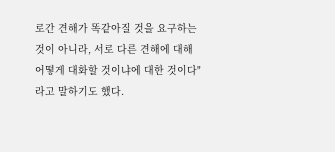로간 견해가 똑같아질 것을 요구하는 것이 아니라, 서로 다른 견해에 대해 어떻게 대화할 것이냐에 대한 것이다"라고 말하기도 했다.